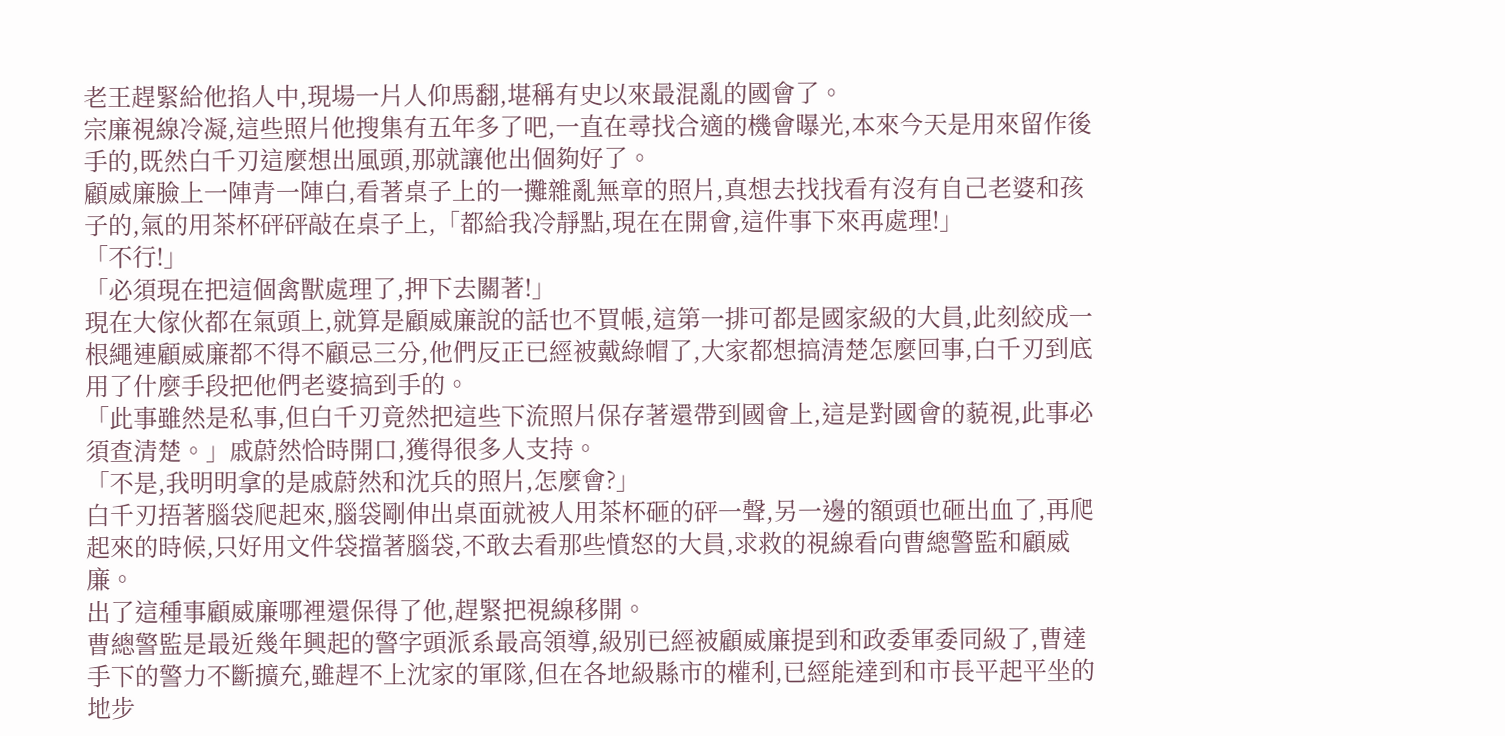老王趕緊給他掐人中,現場一片人仰馬翻,堪稱有史以來最混亂的國會了。
宗廉視線冷凝,這些照片他搜集有五年多了吧,一直在尋找合適的機會曝光,本來今天是用來留作後手的,既然白千刃這麼想出風頭,那就讓他出個夠好了。
顧威廉臉上一陣青一陣白,看著桌子上的一攤雜亂無章的照片,真想去找找看有沒有自己老婆和孩子的,氣的用茶杯砰砰敲在桌子上,「都給我冷靜點,現在在開會,這件事下來再處理!」
「不行!」
「必須現在把這個禽獸處理了,押下去關著!」
現在大傢伙都在氣頭上,就算是顧威廉說的話也不買帳,這第一排可都是國家級的大員,此刻絞成一根繩連顧威廉都不得不顧忌三分,他們反正已經被戴綠帽了,大家都想搞清楚怎麼回事,白千刃到底用了什麼手段把他們老婆搞到手的。
「此事雖然是私事,但白千刃竟然把這些下流照片保存著還帶到國會上,這是對國會的藐視,此事必須查清楚。」戚蔚然恰時開口,獲得很多人支持。
「不是,我明明拿的是戚蔚然和沈兵的照片,怎麼會?」
白千刃捂著腦袋爬起來,腦袋剛伸出桌面就被人用茶杯砸的砰一聲,另一邊的額頭也砸出血了,再爬起來的時候,只好用文件袋擋著腦袋,不敢去看那些憤怒的大員,求救的視線看向曹總警監和顧威廉。
出了這種事顧威廉哪裡還保得了他,趕緊把視線移開。
曹總警監是最近幾年興起的警字頭派系最高領導,級別已經被顧威廉提到和政委軍委同級了,曹達手下的警力不斷擴充,雖趕不上沈家的軍隊,但在各地級縣市的權利,已經能達到和市長平起平坐的地步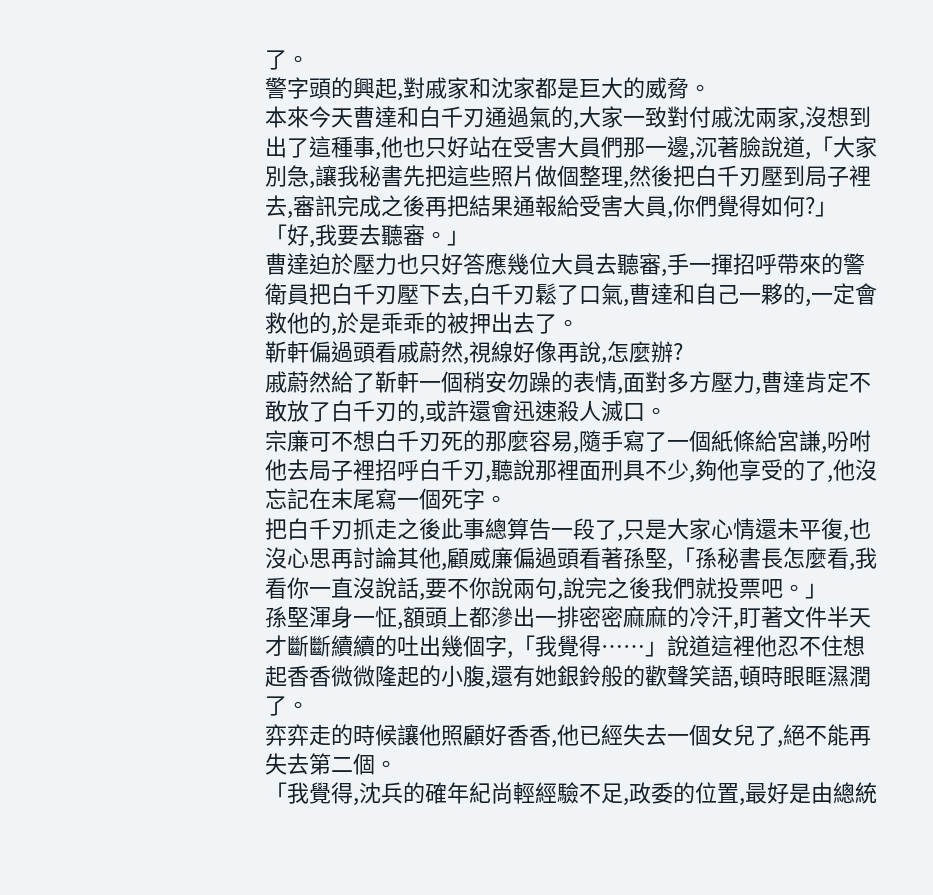了。
警字頭的興起,對戚家和沈家都是巨大的威脅。
本來今天曹達和白千刃通過氣的,大家一致對付戚沈兩家,沒想到出了這種事,他也只好站在受害大員們那一邊,沉著臉說道,「大家別急,讓我秘書先把這些照片做個整理,然後把白千刃壓到局子裡去,審訊完成之後再把結果通報給受害大員,你們覺得如何?」
「好,我要去聽審。」
曹達迫於壓力也只好答應幾位大員去聽審,手一揮招呼帶來的警衛員把白千刃壓下去,白千刃鬆了口氣,曹達和自己一夥的,一定會救他的,於是乖乖的被押出去了。
靳軒偏過頭看戚蔚然,視線好像再說,怎麼辦?
戚蔚然給了靳軒一個稍安勿躁的表情,面對多方壓力,曹達肯定不敢放了白千刃的,或許還會迅速殺人滅口。
宗廉可不想白千刃死的那麼容易,隨手寫了一個紙條給宮謙,吩咐他去局子裡招呼白千刃,聽說那裡面刑具不少,夠他享受的了,他沒忘記在末尾寫一個死字。
把白千刃抓走之後此事總算告一段了,只是大家心情還未平復,也沒心思再討論其他,顧威廉偏過頭看著孫堅,「孫秘書長怎麼看,我看你一直沒說話,要不你說兩句,說完之後我們就投票吧。」
孫堅渾身一怔,額頭上都滲出一排密密麻麻的冷汗,盯著文件半天才斷斷續續的吐出幾個字,「我覺得……」說道這裡他忍不住想起香香微微隆起的小腹,還有她銀鈴般的歡聲笑語,頓時眼眶濕潤了。
弈弈走的時候讓他照顧好香香,他已經失去一個女兒了,絕不能再失去第二個。
「我覺得,沈兵的確年紀尚輕經驗不足,政委的位置,最好是由總統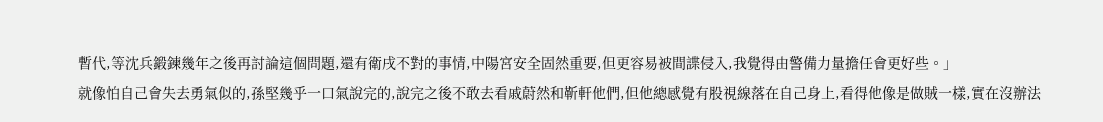暫代,等沈兵鍛鍊幾年之後再討論這個問題,還有衛戌不對的事情,中陽宮安全固然重要,但更容易被間諜侵入,我覺得由警備力量擔任會更好些。」
就像怕自己會失去勇氣似的,孫堅幾乎一口氣說完的,說完之後不敢去看戚蔚然和靳軒他們,但他總感覺有股視線落在自己身上,看得他像是做賊一樣,實在沒辦法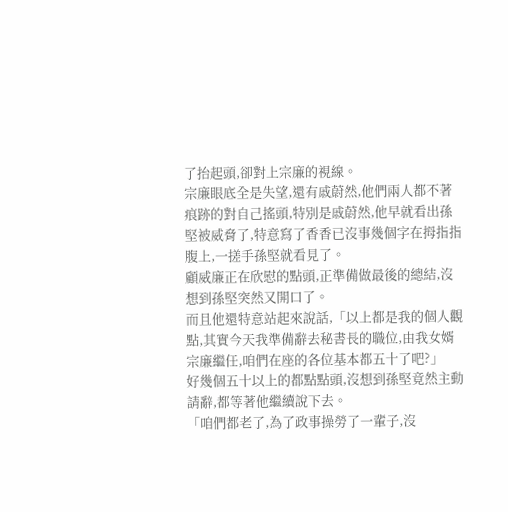了抬起頭,卻對上宗廉的視線。
宗廉眼底全是失望,還有戚蔚然,他們兩人都不著痕跡的對自己搖頭,特別是戚蔚然,他早就看出孫堅被威脅了,特意寫了香香已沒事幾個字在拇指指腹上,一搓手孫堅就看見了。
顧威廉正在欣慰的點頭,正準備做最後的總結,沒想到孫堅突然又開口了。
而且他還特意站起來說話,「以上都是我的個人觀點,其實今天我準備辭去秘書長的職位,由我女婿宗廉繼任,咱們在座的各位基本都五十了吧?」
好幾個五十以上的都點點頭,沒想到孫堅竟然主動請辭,都等著他繼續說下去。
「咱們都老了,為了政事操勞了一輩子,沒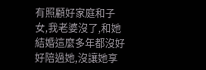有照顧好家庭和子女,我老婆沒了,和她結婚這麼多年都沒好好陪過她,沒讓她享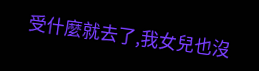受什麼就去了,我女兒也沒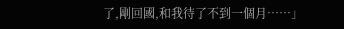了,剛回國,和我待了不到一個月……」